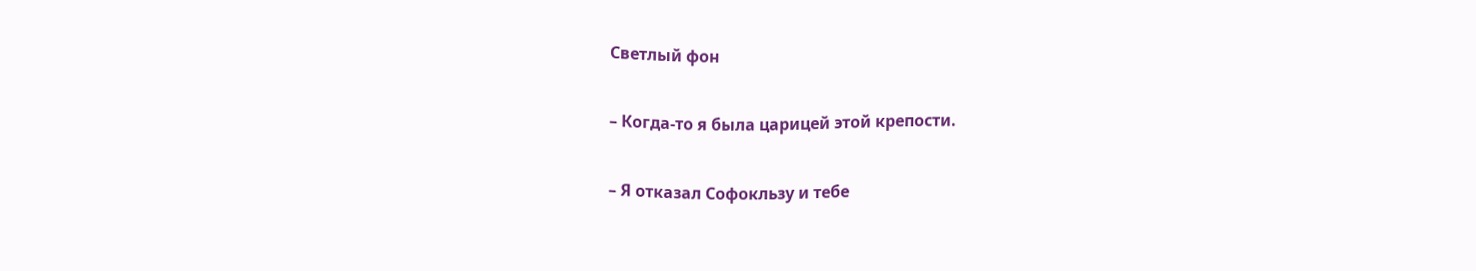Светлый фон

– Когда-то я была царицей этой крепости.

– Я отказал Софокльзу и тебе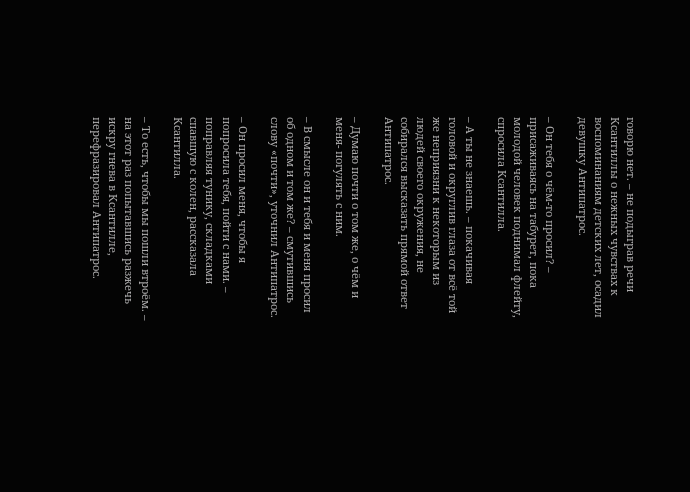говорю нет. – не подыграв речи Ксантиллы о нежных чувствах к воспоминаниям детских лет, осадил девушку Антипатрос.

– Он тебя о чём-то просил? – присаживаясь на табурет, пока молодой человек поднимал флейту, спросила Ксантилла.

– А ты не знаешь. – покачивая головой и округлив глаза от всё той же неприязни к некоторым из людей своего окружения, не собирался высказать прямой ответ Антипатрос.

– Думаю почти о том же, о чём и меня- погулять с ним.

– В смысле он и тебя и меня просил об одном и том же? – смутившись слову «почти», уточнил Антипатрос.

– Он просил меня, чтобы я попросила тебя, пойти с нами. – поправляя тунику, складками спавшую с колен, рассказала Ксантилла.

– То есть, чтобы мы пошли втроём. – на этот раз попытавшись разжечь искру гнева в Ксантилле, перефразировал Антипатрос.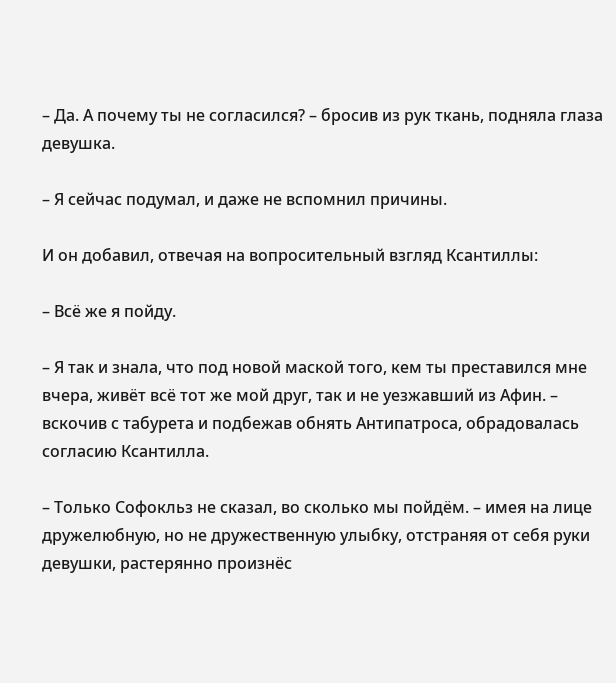– Да. А почему ты не согласился? – бросив из рук ткань, подняла глаза девушка.

– Я сейчас подумал, и даже не вспомнил причины.

И он добавил, отвечая на вопросительный взгляд Ксантиллы:

– Всё же я пойду.

– Я так и знала, что под новой маской того, кем ты преставился мне вчера, живёт всё тот же мой друг, так и не уезжавший из Афин. – вскочив с табурета и подбежав обнять Антипатроса, обрадовалась согласию Ксантилла.

– Только Софокльз не сказал, во сколько мы пойдём. – имея на лице дружелюбную, но не дружественную улыбку, отстраняя от себя руки девушки, растерянно произнёс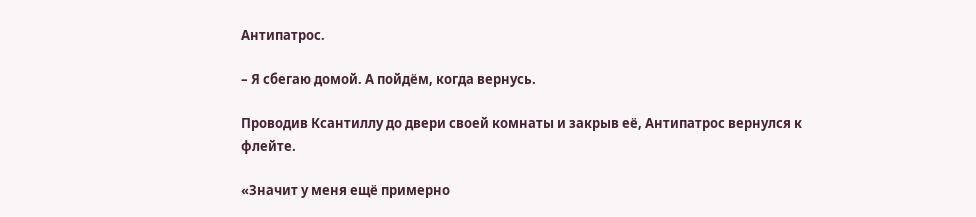Антипатрос.

– Я сбегаю домой. А пойдём, когда вернусь.

Проводив Ксантиллу до двери своей комнаты и закрыв её, Антипатрос вернулся к флейте.

«Значит у меня ещё примерно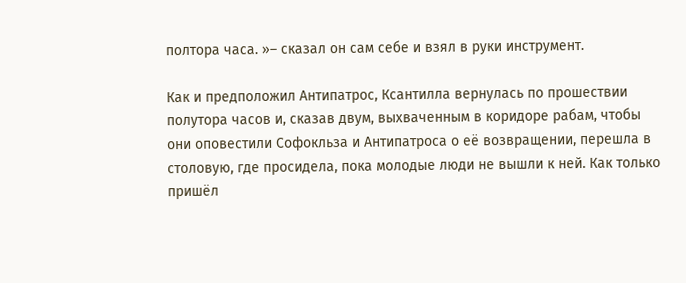полтора часа. »– сказал он сам себе и взял в руки инструмент.

Как и предположил Антипатрос, Ксантилла вернулась по прошествии полутора часов и, сказав двум, выхваченным в коридоре рабам, чтобы они оповестили Софокльза и Антипатроса о её возвращении, перешла в столовую, где просидела, пока молодые люди не вышли к ней. Как только пришёл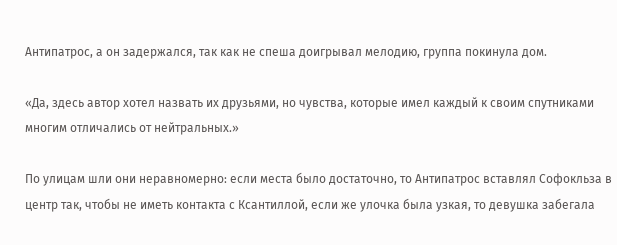Антипатрос, а он задержался, так как не спеша доигрывал мелодию, группа покинула дом.

«Да, здесь автор хотел назвать их друзьями, но чувства, которые имел каждый к своим спутниками многим отличались от нейтральных.»

По улицам шли они неравномерно: если места было достаточно, то Антипатрос вставлял Софокльза в центр так, чтобы не иметь контакта с Ксантиллой, если же улочка была узкая, то девушка забегала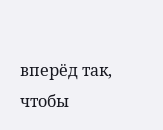вперёд так, чтобы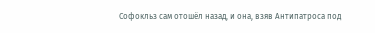Софокльз сам отошёл назад, и она, взяв Антипатроса под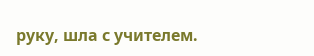руку, шла с учителем.